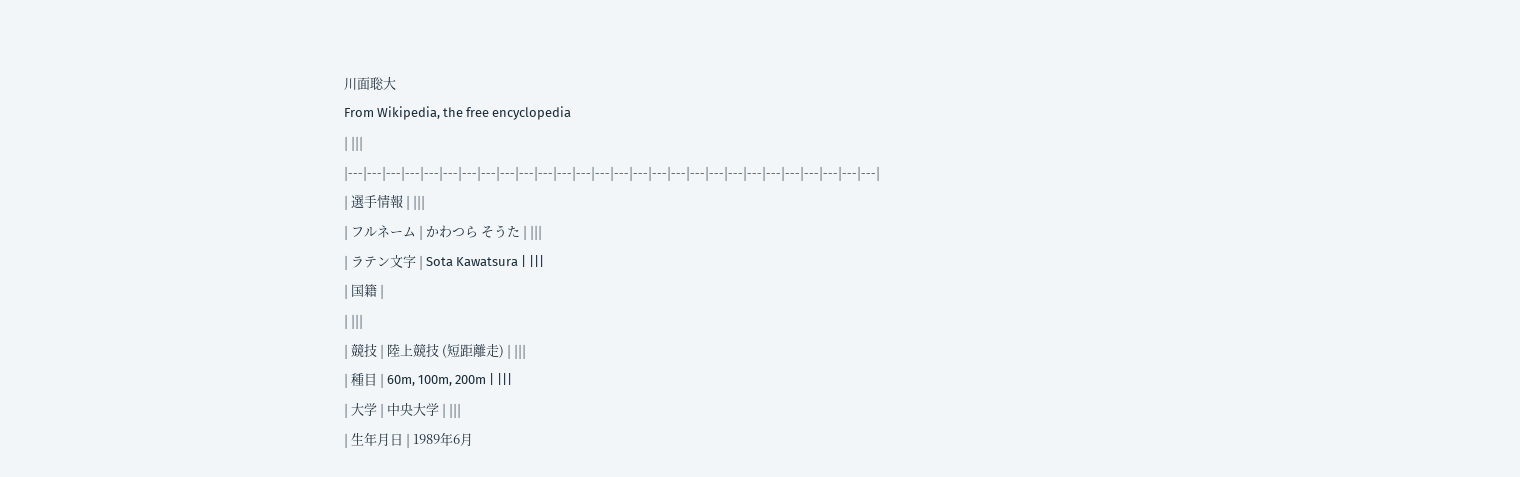川面聡大
From Wikipedia, the free encyclopedia
| |||
|---|---|---|---|---|---|---|---|---|---|---|---|---|---|---|---|---|---|---|---|---|---|---|---|---|---|---|---|
| 選手情報 | |||
| フルネーム | かわつら そうた | |||
| ラテン文字 | Sota Kawatsura | |||
| 国籍 |
| |||
| 競技 | 陸上競技 (短距離走) | |||
| 種目 | 60m, 100m, 200m | |||
| 大学 | 中央大学 | |||
| 生年月日 | 1989年6月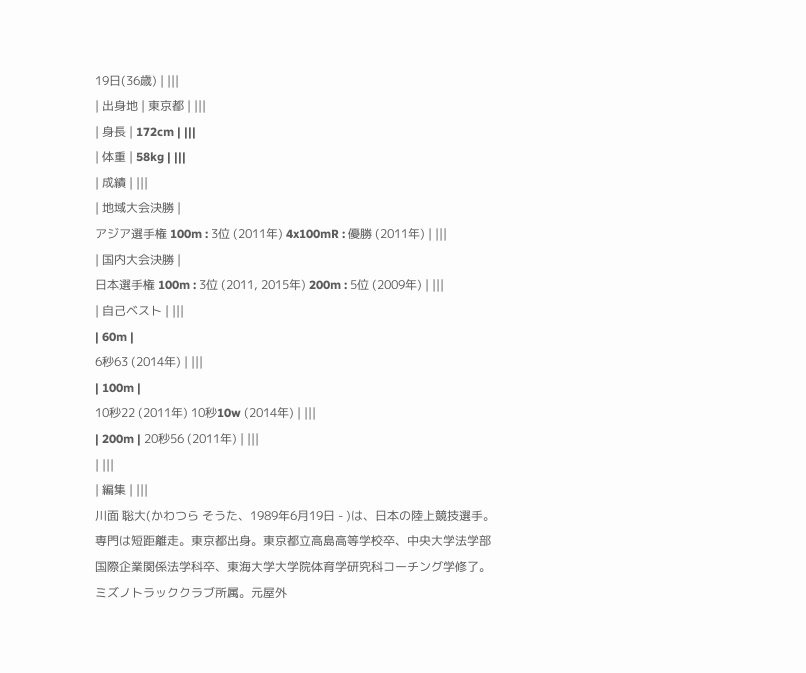19日(36歳) | |||
| 出身地 | 東京都 | |||
| 身長 | 172cm | |||
| 体重 | 58kg | |||
| 成績 | |||
| 地域大会決勝 |
アジア選手権 100m : 3位 (2011年) 4x100mR : 優勝 (2011年) | |||
| 国内大会決勝 |
日本選手権 100m : 3位 (2011, 2015年) 200m : 5位 (2009年) | |||
| 自己ベスト | |||
| 60m |
6秒63 (2014年) | |||
| 100m |
10秒22 (2011年) 10秒10w (2014年) | |||
| 200m | 20秒56 (2011年) | |||
| |||
| 編集 | |||
川面 聡大(かわつら そうた、1989年6月19日 - )は、日本の陸上競技選手。専門は短距離走。東京都出身。東京都立高島高等学校卒、中央大学法学部国際企業関係法学科卒、東海大学大学院体育学研究科コーチング学修了。ミズノトラッククラブ所属。元屋外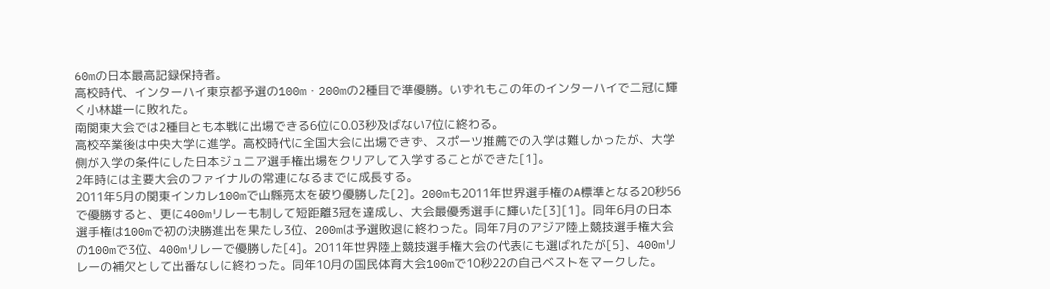60mの日本最高記録保持者。
高校時代、インターハイ東京都予選の100m・200mの2種目で準優勝。いずれもこの年のインターハイで二冠に輝く小林雄一に敗れた。
南関東大会では2種目とも本戦に出場できる6位に0.03秒及ばない7位に終わる。
高校卒業後は中央大学に進学。高校時代に全国大会に出場できず、スポーツ推薦での入学は難しかったが、大学側が入学の条件にした日本ジュニア選手権出場をクリアして入学することができた[1]。
2年時には主要大会のファイナルの常連になるまでに成長する。
2011年5月の関東インカレ100mで山縣亮太を破り優勝した[2]。200mも2011年世界選手権のA標準となる20秒56で優勝すると、更に400mリレーも制して短距離3冠を達成し、大会最優秀選手に輝いた[3][1]。同年6月の日本選手権は100mで初の決勝進出を果たし3位、200mは予選敗退に終わった。同年7月のアジア陸上競技選手権大会の100mで3位、400mリレーで優勝した[4]。2011年世界陸上競技選手権大会の代表にも選ばれたが[5]、400mリレーの補欠として出番なしに終わった。同年10月の国民体育大会100mで10秒22の自己ベストをマークした。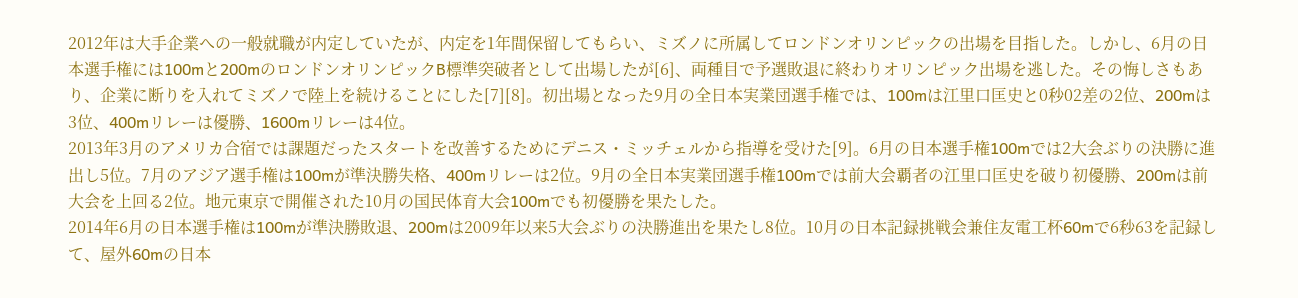2012年は大手企業への一般就職が内定していたが、内定を1年間保留してもらい、ミズノに所属してロンドンオリンピックの出場を目指した。しかし、6月の日本選手権には100mと200mのロンドンオリンピックB標準突破者として出場したが[6]、両種目で予選敗退に終わりオリンピック出場を逃した。その悔しさもあり、企業に断りを入れてミズノで陸上を続けることにした[7][8]。初出場となった9月の全日本実業団選手権では、100mは江里口匡史と0秒02差の2位、200mは3位、400mリレーは優勝、1600mリレーは4位。
2013年3月のアメリカ合宿では課題だったスタートを改善するためにデニス・ミッチェルから指導を受けた[9]。6月の日本選手権100mでは2大会ぶりの決勝に進出し5位。7月のアジア選手権は100mが準決勝失格、400mリレーは2位。9月の全日本実業団選手権100mでは前大会覇者の江里口匡史を破り初優勝、200mは前大会を上回る2位。地元東京で開催された10月の国民体育大会100mでも初優勝を果たした。
2014年6月の日本選手権は100mが準決勝敗退、200mは2009年以来5大会ぶりの決勝進出を果たし8位。10月の日本記録挑戦会兼住友電工杯60mで6秒63を記録して、屋外60mの日本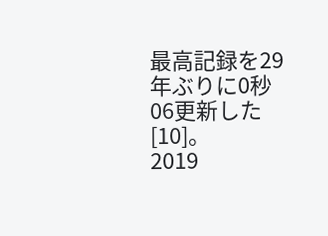最高記録を29年ぶりに0秒06更新した[10]。
2019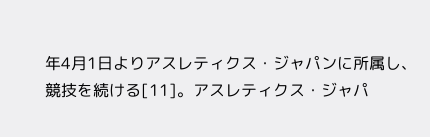年4月1日よりアスレティクス・ジャパンに所属し、競技を続ける[11]。アスレティクス・ジャパ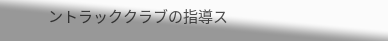ントラッククラブの指導ス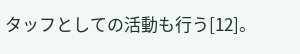タッフとしての活動も行う[12]。